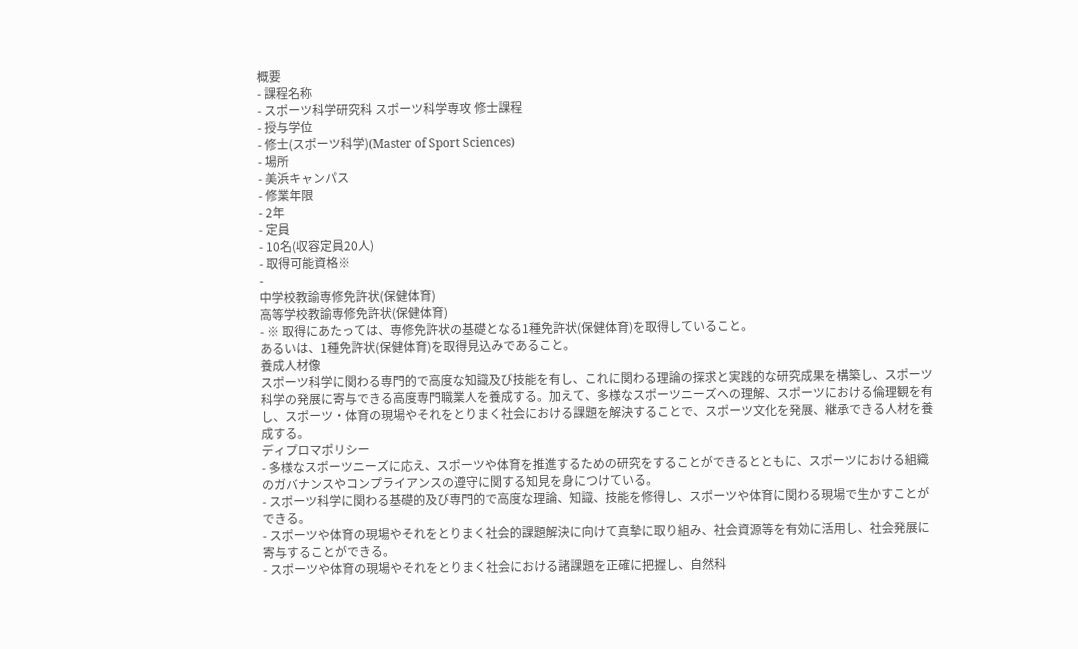概要
- 課程名称
- スポーツ科学研究科 スポーツ科学専攻 修士課程
- 授与学位
- 修士(スポーツ科学)(Master of Sport Sciences)
- 場所
- 美浜キャンパス
- 修業年限
- 2年
- 定員
- 10名(収容定員20人)
- 取得可能資格※
-
中学校教諭専修免許状(保健体育)
高等学校教諭専修免許状(保健体育)
- ※ 取得にあたっては、専修免許状の基礎となる1種免許状(保健体育)を取得していること。
あるいは、1種免許状(保健体育)を取得見込みであること。
養成人材像
スポーツ科学に関わる専門的で高度な知識及び技能を有し、これに関わる理論の探求と実践的な研究成果を構築し、スポーツ科学の発展に寄与できる高度専門職業人を養成する。加えて、多様なスポーツニーズへの理解、スポーツにおける倫理観を有し、スポーツ・体育の現場やそれをとりまく社会における課題を解決することで、スポーツ文化を発展、継承できる人材を養成する。
ディプロマポリシー
- 多様なスポーツニーズに応え、スポーツや体育を推進するための研究をすることができるとともに、スポーツにおける組織のガバナンスやコンプライアンスの遵守に関する知見を身につけている。
- スポーツ科学に関わる基礎的及び専門的で高度な理論、知識、技能を修得し、スポーツや体育に関わる現場で生かすことができる。
- スポーツや体育の現場やそれをとりまく社会的課題解決に向けて真摯に取り組み、社会資源等を有効に活用し、社会発展に寄与することができる。
- スポーツや体育の現場やそれをとりまく社会における諸課題を正確に把握し、自然科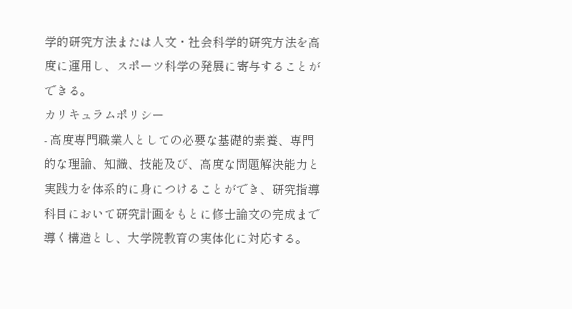学的研究方法または人文・社会科学的研究方法を高度に運用し、スポーツ科学の発展に寄与することができる。
カリキュラムポリシー
- 高度専門職業人としての必要な基礎的素養、専門的な理論、知識、技能及び、高度な問題解決能力と実践力を体系的に身につけることができ、研究指導科目において研究計画をもとに修士論文の完成まで導く構造とし、大学院教育の実体化に対応する。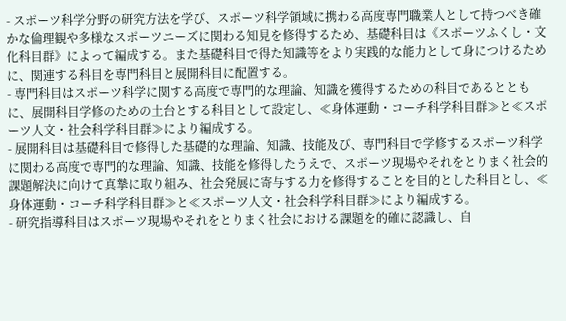- スポーツ科学分野の研究方法を学び、スポーツ科学領域に携わる高度専門職業人として持つべき確かな倫理観や多様なスポーツニーズに関わる知見を修得するため、基礎科目は《スポーツふくし・文化科目群》によって編成する。また基礎科目で得た知識等をより実践的な能力として身につけるために、関連する科目を専門科目と展開科目に配置する。
- 専門科目はスポーツ科学に関する高度で専門的な理論、知識を獲得するための科目であるとともに、展開科目学修のための土台とする科目として設定し、≪身体運動・コーチ科学科目群≫と≪スポーツ人文・社会科学科目群≫により編成する。
- 展開科目は基礎科目で修得した基礎的な理論、知識、技能及び、専門科目で学修するスポーツ科学に関わる高度で専門的な理論、知識、技能を修得したうえで、スポーツ現場やそれをとりまく社会的課題解決に向けて真摯に取り組み、社会発展に寄与する力を修得することを目的とした科目とし、≪身体運動・コーチ科学科目群≫と≪スポーツ人文・社会科学科目群≫により編成する。
- 研究指導科目はスポーツ現場やそれをとりまく社会における課題を的確に認識し、自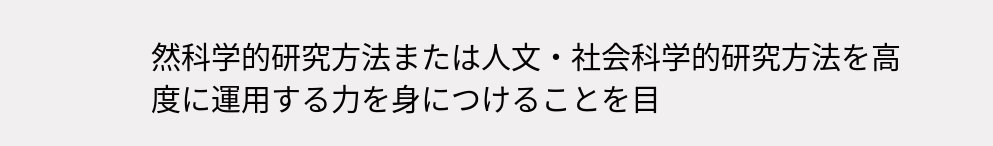然科学的研究方法または人文・社会科学的研究方法を高度に運用する力を身につけることを目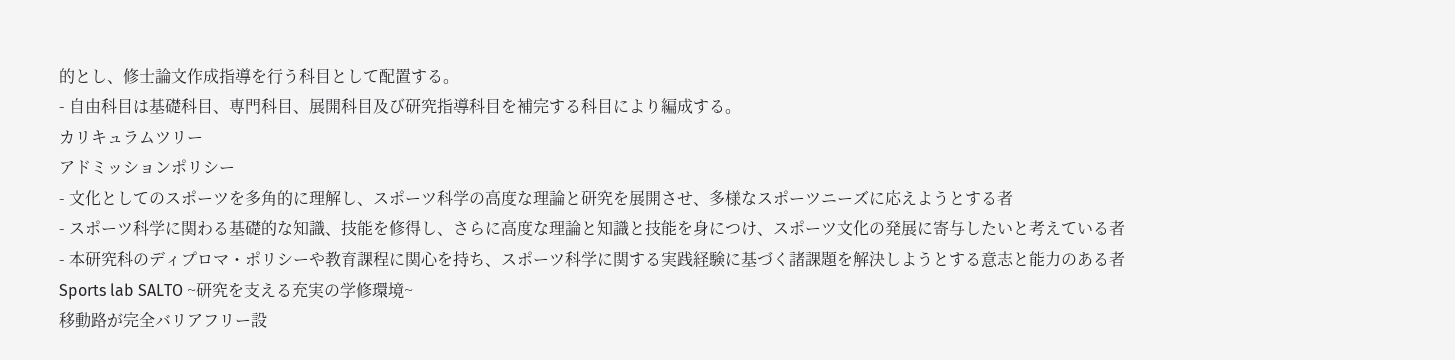的とし、修士論文作成指導を行う科目として配置する。
- 自由科目は基礎科目、専門科目、展開科目及び研究指導科目を補完する科目により編成する。
カリキュラムツリー
アドミッションポリシー
- 文化としてのスポーツを多角的に理解し、スポーツ科学の高度な理論と研究を展開させ、多様なスポーツニーズに応えようとする者
- スポーツ科学に関わる基礎的な知識、技能を修得し、さらに高度な理論と知識と技能を身につけ、スポーツ文化の発展に寄与したいと考えている者
- 本研究科のディプロマ・ポリシーや教育課程に関心を持ち、スポーツ科学に関する実践経験に基づく諸課題を解決しようとする意志と能力のある者
Sports lab SALTO ~研究を支える充実の学修環境~
移動路が完全バリアフリー設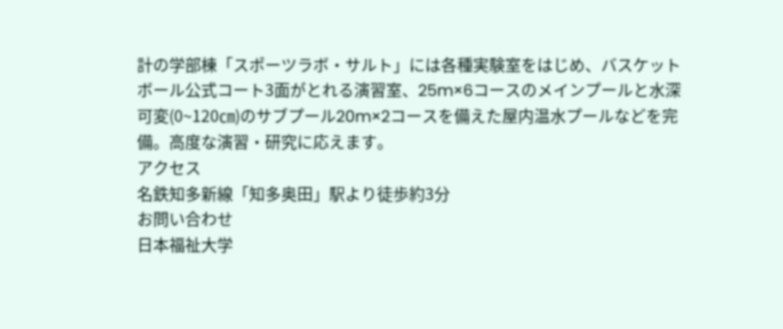計の学部棟「スポーツラボ・サルト」には各種実験室をはじめ、バスケットボール公式コート3面がとれる演習室、25m×6コースのメインプールと水深可変(0~120㎝)のサブプール20m×2コースを備えた屋内温水プールなどを完備。高度な演習・研究に応えます。
アクセス
名鉄知多新線「知多奥田」駅より徒歩約3分
お問い合わせ
日本福祉大学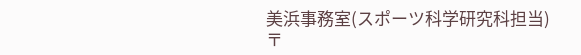美浜事務室(スポーツ科学研究科担当)
〒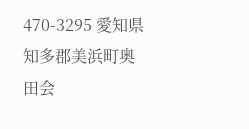470-3295 愛知県知多郡美浜町奥田会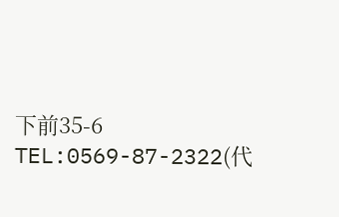下前35-6
TEL:0569-87-2322(代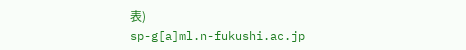表)
sp-g[a]ml.n-fukushi.ac.jp